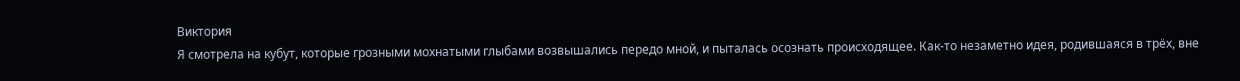Виктория
Я смотрела на кубут, которые грозными мохнатыми глыбами возвышались передо мной, и пыталась осознать происходящее. Как-то незаметно идея, родившаяся в трёх, вне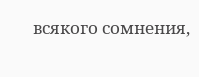всякого сомнения,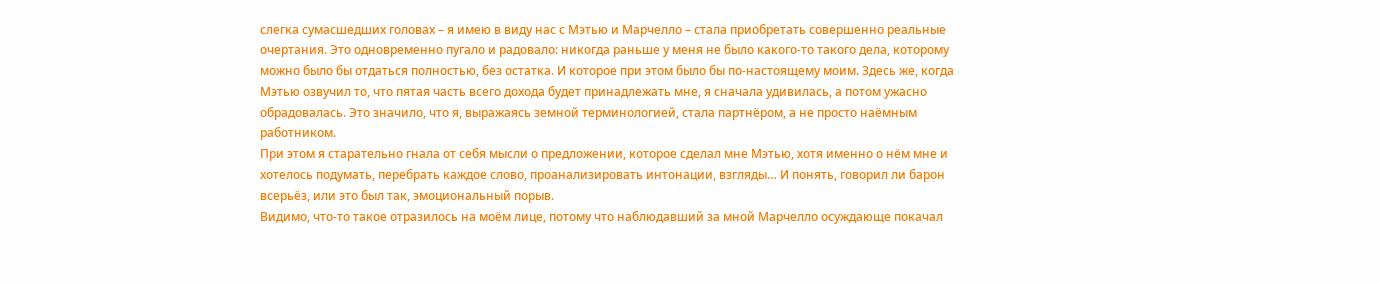слегка сумасшедших головах – я имею в виду нас с Мэтью и Марчелло – стала приобретать совершенно реальные очертания. Это одновременно пугало и радовало: никогда раньше у меня не было какого-то такого дела, которому можно было бы отдаться полностью, без остатка. И которое при этом было бы по-настоящему моим. Здесь же, когда Мэтью озвучил то, что пятая часть всего дохода будет принадлежать мне, я сначала удивилась, а потом ужасно обрадовалась. Это значило, что я, выражаясь земной терминологией, стала партнёром, а не просто наёмным работником.
При этом я старательно гнала от себя мысли о предложении, которое сделал мне Мэтью, хотя именно о нём мне и хотелось подумать, перебрать каждое слово, проанализировать интонации, взгляды… И понять, говорил ли барон всерьёз, или это был так, эмоциональный порыв.
Видимо, что-то такое отразилось на моём лице, потому что наблюдавший за мной Марчелло осуждающе покачал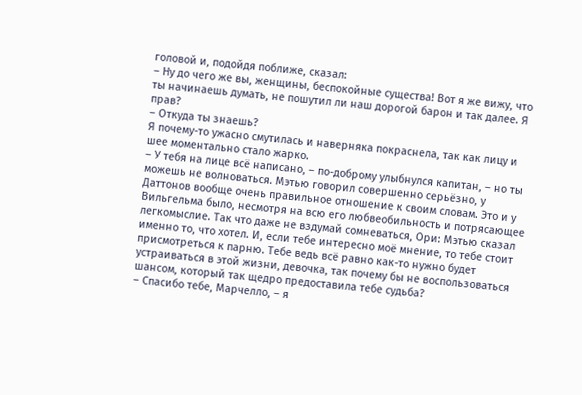головой и, подойдя поближе, сказал:
– Ну до чего же вы, женщины, беспокойные существа! Вот я же вижу, что ты начинаешь думать, не пошутил ли наш дорогой барон и так далее. Я прав?
– Откуда ты знаешь?
Я почему-то ужасно смутилась и наверняка покраснела, так как лицу и шее моментально стало жарко.
– У тебя на лице всё написано, – по-доброму улыбнулся капитан, – но ты можешь не волноваться. Мэтью говорил совершенно серьёзно, у Даттонов вообще очень правильное отношение к своим словам. Это и у Вильгельма было, несмотря на всю его любвеобильность и потрясающее легкомыслие. Так что даже не вздумай сомневаться, Ори: Мэтью сказал именно то, что хотел. И, если тебе интересно моё мнение, то тебе стоит присмотреться к парню. Тебе ведь всё равно как-то нужно будет устраиваться в этой жизни, девочка, так почему бы не воспользоваться шансом, который так щедро предоставила тебе судьба?
– Спасибо тебе, Марчелло, – я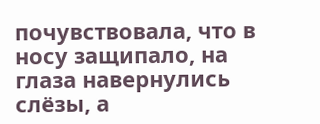почувствовала, что в носу защипало, на глаза навернулись слёзы, а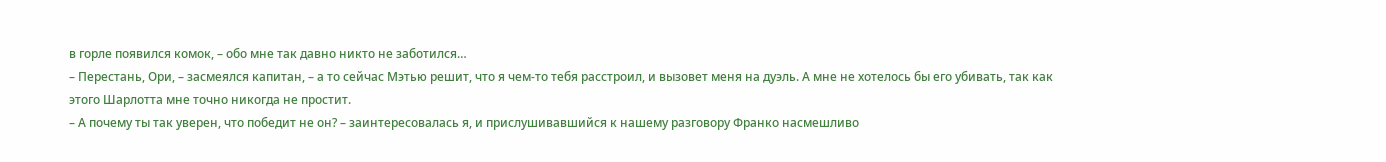в горле появился комок, – обо мне так давно никто не заботился…
– Перестань, Ори, – засмеялся капитан, – а то сейчас Мэтью решит, что я чем-то тебя расстроил, и вызовет меня на дуэль. А мне не хотелось бы его убивать, так как этого Шарлотта мне точно никогда не простит.
– А почему ты так уверен, что победит не он? – заинтересовалась я, и прислушивавшийся к нашему разговору Франко насмешливо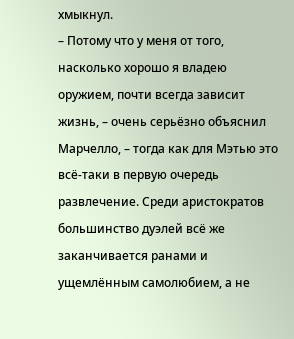хмыкнул.
– Потому что у меня от того, насколько хорошо я владею оружием, почти всегда зависит жизнь, – очень серьёзно объяснил Марчелло, – тогда как для Мэтью это всё-таки в первую очередь развлечение. Среди аристократов большинство дуэлей всё же заканчивается ранами и ущемлённым самолюбием, а не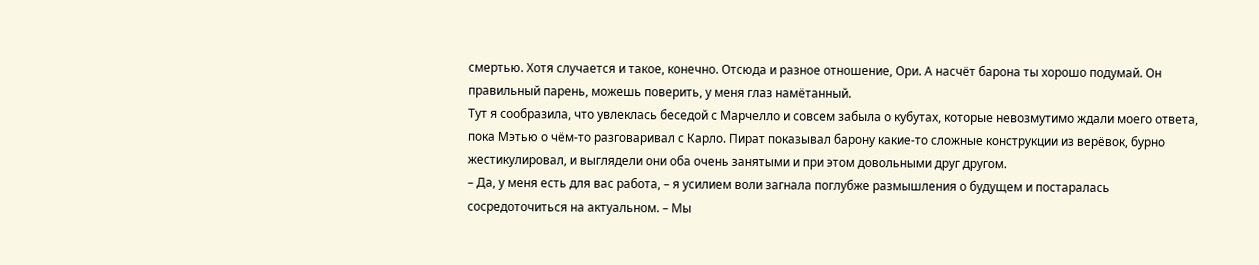смертью. Хотя случается и такое, конечно. Отсюда и разное отношение, Ори. А насчёт барона ты хорошо подумай. Он правильный парень, можешь поверить, у меня глаз намётанный.
Тут я сообразила, что увлеклась беседой с Марчелло и совсем забыла о кубутах, которые невозмутимо ждали моего ответа, пока Мэтью о чём-то разговаривал с Карло. Пират показывал барону какие-то сложные конструкции из верёвок, бурно жестикулировал, и выглядели они оба очень занятыми и при этом довольными друг другом.
– Да, у меня есть для вас работа, – я усилием воли загнала поглубже размышления о будущем и постаралась сосредоточиться на актуальном. – Мы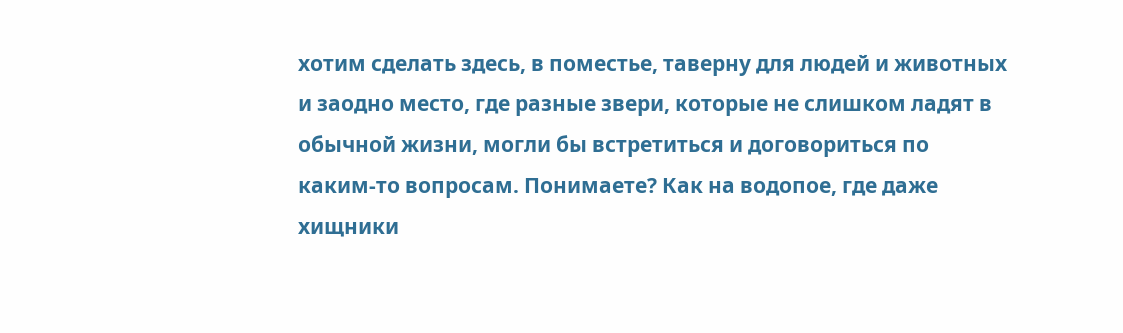хотим сделать здесь, в поместье, таверну для людей и животных и заодно место, где разные звери, которые не слишком ладят в обычной жизни, могли бы встретиться и договориться по каким-то вопросам. Понимаете? Как на водопое, где даже хищники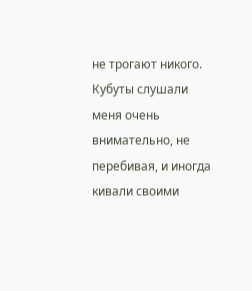не трогают никого.
Кубуты слушали меня очень внимательно, не перебивая, и иногда кивали своими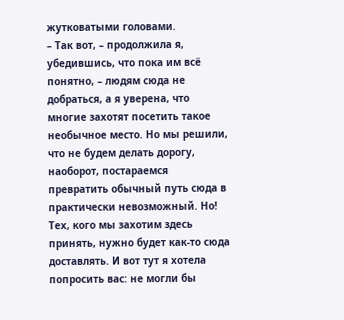жутковатыми головами.
– Так вот, – продолжила я, убедившись, что пока им всё понятно, – людям сюда не добраться, а я уверена, что многие захотят посетить такое необычное место. Но мы решили, что не будем делать дорогу, наоборот, постараемся превратить обычный путь сюда в практически невозможный. Но! Тех, кого мы захотим здесь принять, нужно будет как-то сюда доставлять. И вот тут я хотела попросить вас: не могли бы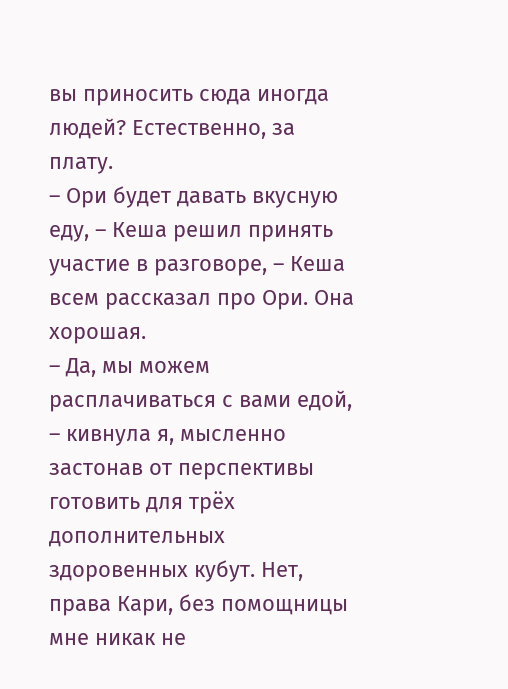вы приносить сюда иногда людей? Естественно, за плату.
– Ори будет давать вкусную еду, – Кеша решил принять участие в разговоре, – Кеша всем рассказал про Ори. Она хорошая.
– Да, мы можем расплачиваться с вами едой, – кивнула я, мысленно застонав от перспективы готовить для трёх дополнительных здоровенных кубут. Нет, права Кари, без помощницы мне никак не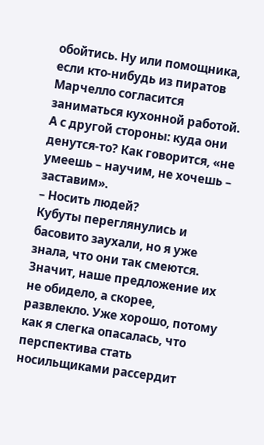обойтись. Ну или помощника, если кто-нибудь из пиратов Марчелло согласится заниматься кухонной работой. А с другой стороны: куда они денутся-то? Как говорится, «не умеешь – научим, не хочешь – заставим».
– Носить людей?
Кубуты переглянулись и басовито заухали, но я уже знала, что они так смеются. Значит, наше предложение их не обидело, а скорее, развлекло. Уже хорошо, потому как я слегка опасалась, что перспектива стать носильщиками рассердит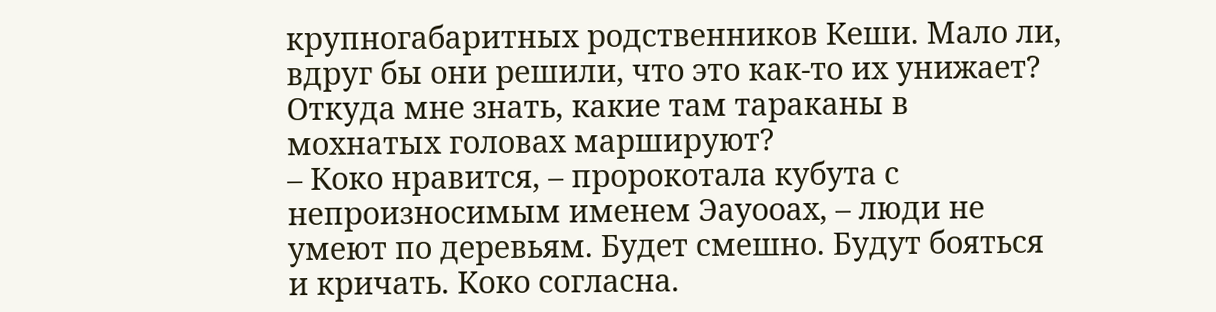крупногабаритных родственников Кеши. Мало ли, вдруг бы они решили, что это как-то их унижает? Откуда мне знать, какие там тараканы в мохнатых головах маршируют?
– Коко нравится, – пророкотала кубута с непроизносимым именем Эауооах, – люди не умеют по деревьям. Будет смешно. Будут бояться и кричать. Коко согласна.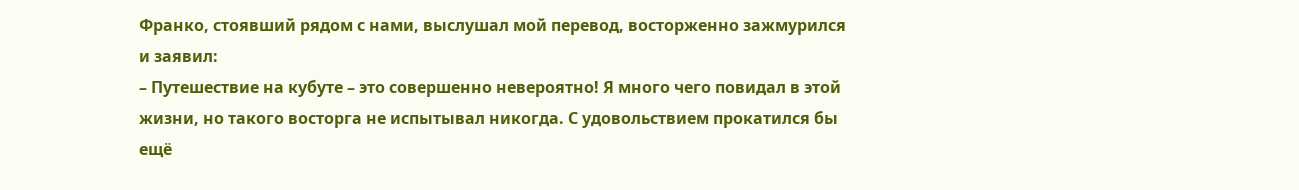Франко, стоявший рядом с нами, выслушал мой перевод, восторженно зажмурился и заявил:
– Путешествие на кубуте – это совершенно невероятно! Я много чего повидал в этой жизни, но такого восторга не испытывал никогда. С удовольствием прокатился бы ещё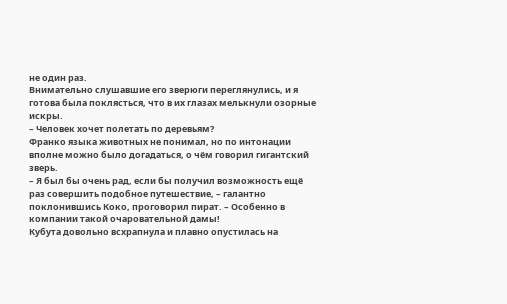не один раз.
Внимательно слушавшие его зверюги переглянулись, и я готова была поклясться, что в их глазах мелькнули озорные искры.
– Человек хочет полетать по деревьям?
Франко языка животных не понимал, но по интонации вполне можно было догадаться, о чём говорил гигантский зверь.
– Я был бы очень рад, если бы получил возможность ещё раз совершить подобное путешествие, – галантно поклонившись Коко, проговорил пират. – Особенно в компании такой очаровательной дамы!
Кубута довольно всхрапнула и плавно опустилась на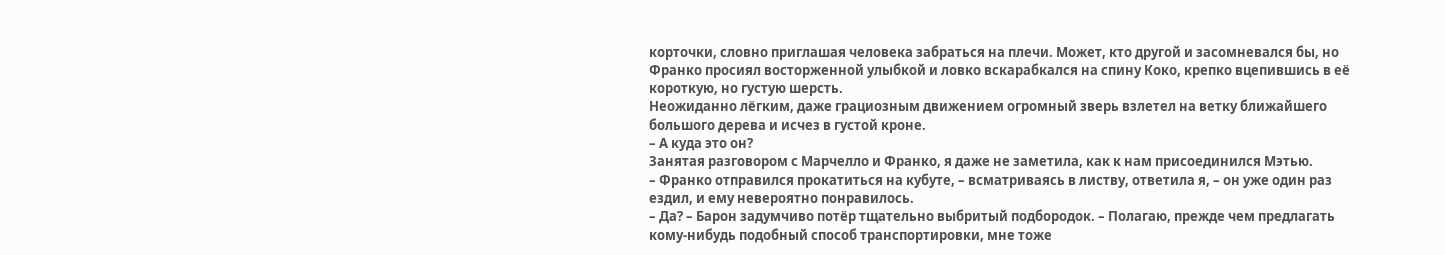корточки, словно приглашая человека забраться на плечи. Может, кто другой и засомневался бы, но Франко просиял восторженной улыбкой и ловко вскарабкался на спину Коко, крепко вцепившись в её короткую, но густую шерсть.
Неожиданно лёгким, даже грациозным движением огромный зверь взлетел на ветку ближайшего большого дерева и исчез в густой кроне.
– А куда это он?
Занятая разговором с Марчелло и Франко, я даже не заметила, как к нам присоединился Мэтью.
– Франко отправился прокатиться на кубуте, – всматриваясь в листву, ответила я, – он уже один раз ездил, и ему невероятно понравилось.
– Да? – Барон задумчиво потёр тщательно выбритый подбородок. – Полагаю, прежде чем предлагать кому-нибудь подобный способ транспортировки, мне тоже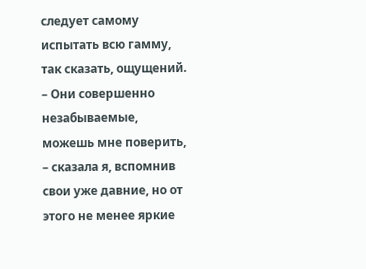следует самому испытать всю гамму, так сказать, ощущений.
– Они совершенно незабываемые, можешь мне поверить, – сказала я, вспомнив свои уже давние, но от этого не менее яркие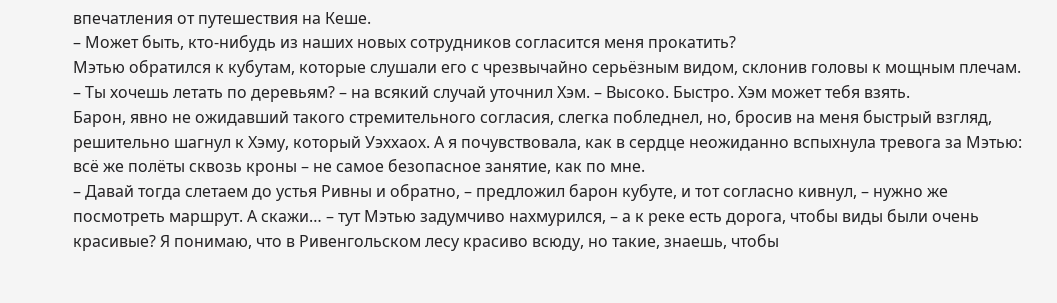впечатления от путешествия на Кеше.
– Может быть, кто-нибудь из наших новых сотрудников согласится меня прокатить?
Мэтью обратился к кубутам, которые слушали его с чрезвычайно серьёзным видом, склонив головы к мощным плечам.
– Ты хочешь летать по деревьям? – на всякий случай уточнил Хэм. – Высоко. Быстро. Хэм может тебя взять.
Барон, явно не ожидавший такого стремительного согласия, слегка побледнел, но, бросив на меня быстрый взгляд, решительно шагнул к Хэму, который Уэххаох. А я почувствовала, как в сердце неожиданно вспыхнула тревога за Мэтью: всё же полёты сквозь кроны – не самое безопасное занятие, как по мне.
– Давай тогда слетаем до устья Ривны и обратно, – предложил барон кубуте, и тот согласно кивнул, – нужно же посмотреть маршрут. А скажи… – тут Мэтью задумчиво нахмурился, – а к реке есть дорога, чтобы виды были очень красивые? Я понимаю, что в Ривенгольском лесу красиво всюду, но такие, знаешь, чтобы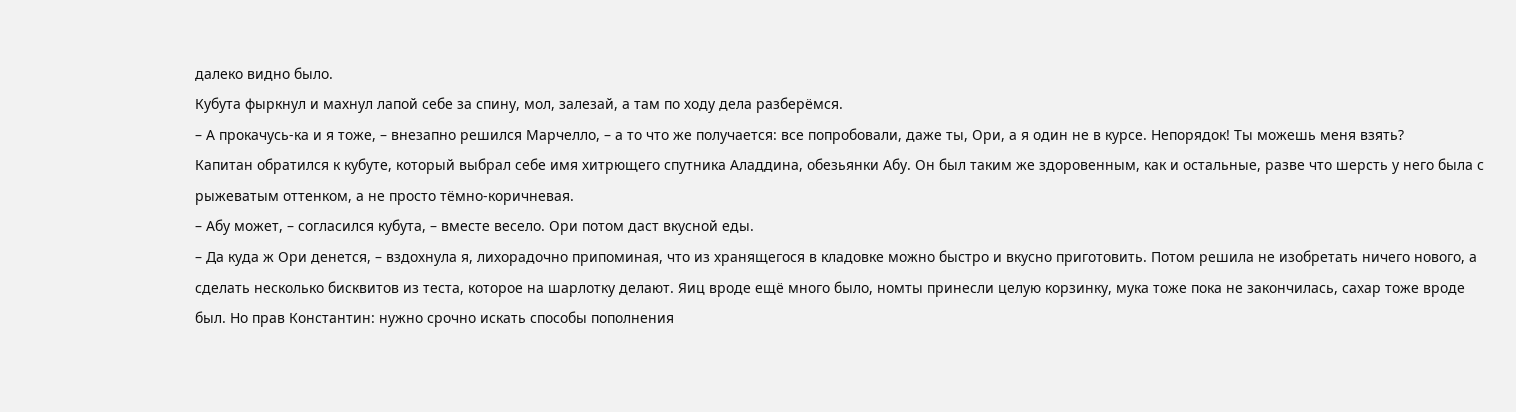далеко видно было.
Кубута фыркнул и махнул лапой себе за спину, мол, залезай, а там по ходу дела разберёмся.
– А прокачусь-ка и я тоже, – внезапно решился Марчелло, – а то что же получается: все попробовали, даже ты, Ори, а я один не в курсе. Непорядок! Ты можешь меня взять?
Капитан обратился к кубуте, который выбрал себе имя хитрющего спутника Аладдина, обезьянки Абу. Он был таким же здоровенным, как и остальные, разве что шерсть у него была с рыжеватым оттенком, а не просто тёмно-коричневая.
– Абу может, – согласился кубута, – вместе весело. Ори потом даст вкусной еды.
– Да куда ж Ори денется, – вздохнула я, лихорадочно припоминая, что из хранящегося в кладовке можно быстро и вкусно приготовить. Потом решила не изобретать ничего нового, а сделать несколько бисквитов из теста, которое на шарлотку делают. Яиц вроде ещё много было, номты принесли целую корзинку, мука тоже пока не закончилась, сахар тоже вроде был. Но прав Константин: нужно срочно искать способы пополнения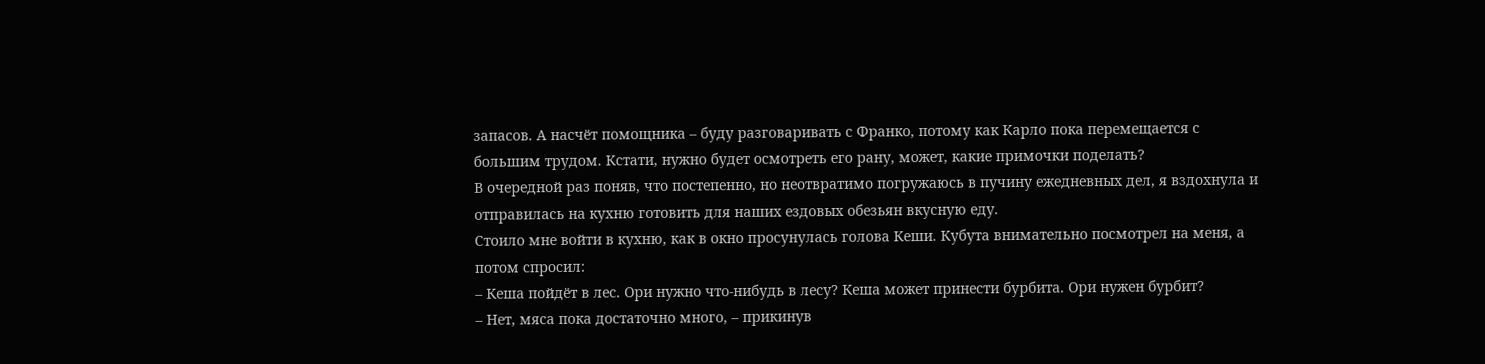запасов. А насчёт помощника – буду разговаривать с Франко, потому как Карло пока перемещается с большим трудом. Кстати, нужно будет осмотреть его рану, может, какие примочки поделать?
В очередной раз поняв, что постепенно, но неотвратимо погружаюсь в пучину ежедневных дел, я вздохнула и отправилась на кухню готовить для наших ездовых обезьян вкусную еду.
Стоило мне войти в кухню, как в окно просунулась голова Кеши. Кубута внимательно посмотрел на меня, а потом спросил:
– Кеша пойдёт в лес. Ори нужно что-нибудь в лесу? Кеша может принести бурбита. Ори нужен бурбит?
– Нет, мяса пока достаточно много, – прикинув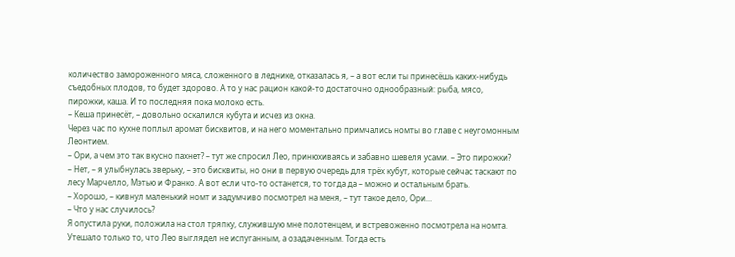количество замороженного мяса, сложенного в леднике, отказалась я, – а вот если ты принесёшь каких-нибудь съедобных плодов, то будет здорово. А то у нас рацион какой-то достаточно однообразный: рыба, мясо, пирожки, каша. И то последняя пока молоко есть.
– Кеша принесёт, – довольно оскалился кубута и исчез из окна.
Через час по кухне поплыл аромат бисквитов, и на него моментально примчались номты во главе с неугомонным Леонтием.
– Ори, а чем это так вкусно пахнет? – тут же спросил Лео, принюхиваясь и забавно шевеля усами. – Это пирожки?
– Нет, – я улыбнулась зверьку, – это бисквиты, но они в первую очередь для трёх кубут, которые сейчас таскают по лесу Марчелло, Мэтью и Франко. А вот если что-то останется, то тогда да – можно и остальным брать.
– Хорошо, – кивнул маленький номт и задумчиво посмотрел на меня, – тут такое дело, Ори…
– Что у нас случилось?
Я опустила руки, положила на стол тряпку, служившую мне полотенцем, и встревоженно посмотрела на номта. Утешало только то, что Лео выглядел не испуганным, а озадаченным. Тогда есть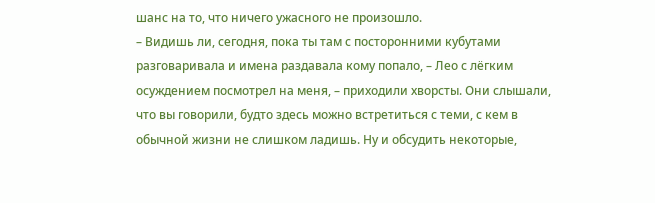шанс на то, что ничего ужасного не произошло.
– Видишь ли, сегодня, пока ты там с посторонними кубутами разговаривала и имена раздавала кому попало, – Лео с лёгким осуждением посмотрел на меня, – приходили хворсты. Они слышали, что вы говорили, будто здесь можно встретиться с теми, с кем в обычной жизни не слишком ладишь. Ну и обсудить некоторые,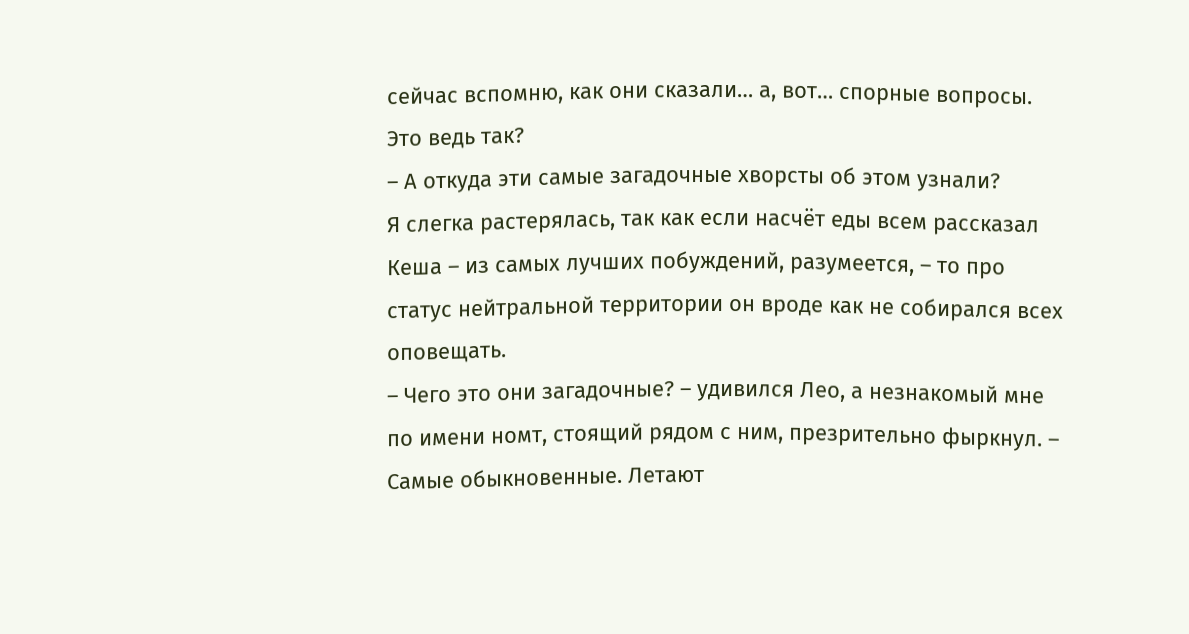сейчас вспомню, как они сказали… а, вот… спорные вопросы. Это ведь так?
– А откуда эти самые загадочные хворсты об этом узнали?
Я слегка растерялась, так как если насчёт еды всем рассказал Кеша – из самых лучших побуждений, разумеется, – то про статус нейтральной территории он вроде как не собирался всех оповещать.
– Чего это они загадочные? – удивился Лео, а незнакомый мне по имени номт, стоящий рядом с ним, презрительно фыркнул. – Самые обыкновенные. Летают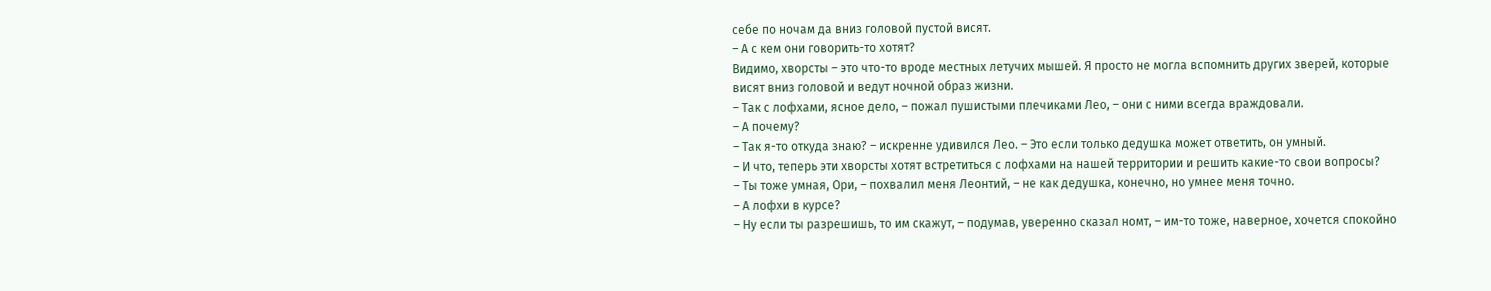себе по ночам да вниз головой пустой висят.
– А с кем они говорить-то хотят?
Видимо, хворсты – это что-то вроде местных летучих мышей. Я просто не могла вспомнить других зверей, которые висят вниз головой и ведут ночной образ жизни.
– Так с лофхами, ясное дело, – пожал пушистыми плечиками Лео, – они с ними всегда враждовали.
– А почему?
– Так я-то откуда знаю? – искренне удивился Лео. – Это если только дедушка может ответить, он умный.
– И что, теперь эти хворсты хотят встретиться с лофхами на нашей территории и решить какие-то свои вопросы?
– Ты тоже умная, Ори, – похвалил меня Леонтий, – не как дедушка, конечно, но умнее меня точно.
– А лофхи в курсе?
– Ну если ты разрешишь, то им скажут, – подумав, уверенно сказал номт, – им-то тоже, наверное, хочется спокойно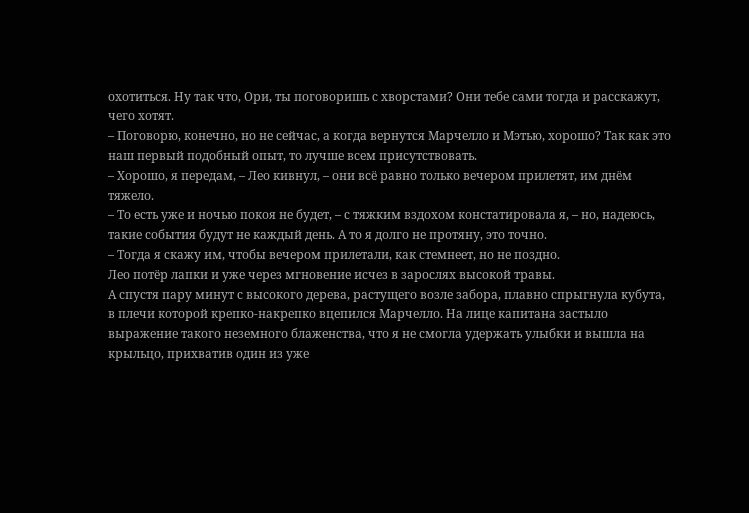охотиться. Ну так что, Ори, ты поговоришь с хворстами? Они тебе сами тогда и расскажут, чего хотят.
– Поговорю, конечно, но не сейчас, а когда вернутся Марчелло и Мэтью, хорошо? Так как это наш первый подобный опыт, то лучше всем присутствовать.
– Хорошо, я передам, – Лео кивнул, – они всё равно только вечером прилетят, им днём тяжело.
– То есть уже и ночью покоя не будет, – с тяжким вздохом констатировала я, – но, надеюсь, такие события будут не каждый день. А то я долго не протяну, это точно.
– Тогда я скажу им, чтобы вечером прилетали, как стемнеет, но не поздно.
Лео потёр лапки и уже через мгновение исчез в зарослях высокой травы.
А спустя пару минут с высокого дерева, растущего возле забора, плавно спрыгнула кубута, в плечи которой крепко-накрепко вцепился Марчелло. На лице капитана застыло выражение такого неземного блаженства, что я не смогла удержать улыбки и вышла на крыльцо, прихватив один из уже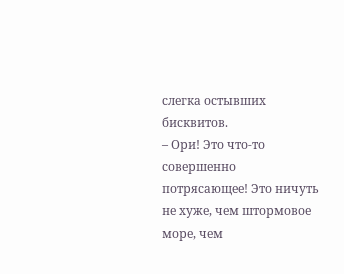слегка остывших бисквитов.
– Ори! Это что-то совершенно потрясающее! Это ничуть не хуже, чем штормовое море, чем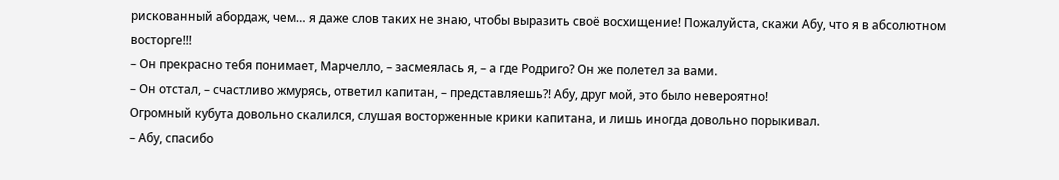рискованный абордаж, чем… я даже слов таких не знаю, чтобы выразить своё восхищение! Пожалуйста, скажи Абу, что я в абсолютном восторге!!!
– Он прекрасно тебя понимает, Марчелло, – засмеялась я, – а где Родриго? Он же полетел за вами.
– Он отстал, – счастливо жмурясь, ответил капитан, – представляешь?! Абу, друг мой, это было невероятно!
Огромный кубута довольно скалился, слушая восторженные крики капитана, и лишь иногда довольно порыкивал.
– Абу, спасибо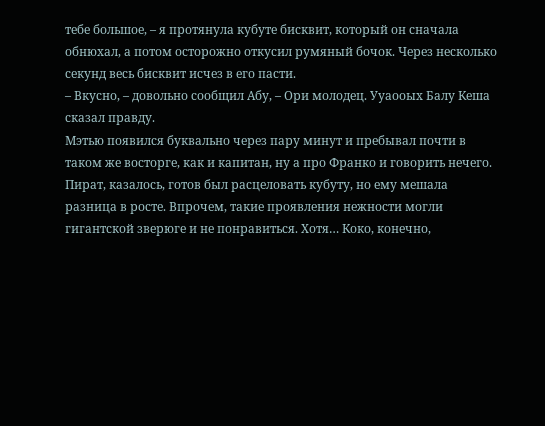тебе большое, – я протянула кубуте бисквит, который он сначала обнюхал, а потом осторожно откусил румяный бочок. Через несколько секунд весь бисквит исчез в его пасти.
– Вкусно, – довольно сообщил Абу, – Ори молодец. Ууаооых Балу Кеша сказал правду.
Мэтью появился буквально через пару минут и пребывал почти в таком же восторге, как и капитан, ну а про Франко и говорить нечего. Пират, казалось, готов был расцеловать кубуту, но ему мешала разница в росте. Впрочем, такие проявления нежности могли гигантской зверюге и не понравиться. Хотя… Коко, конечно,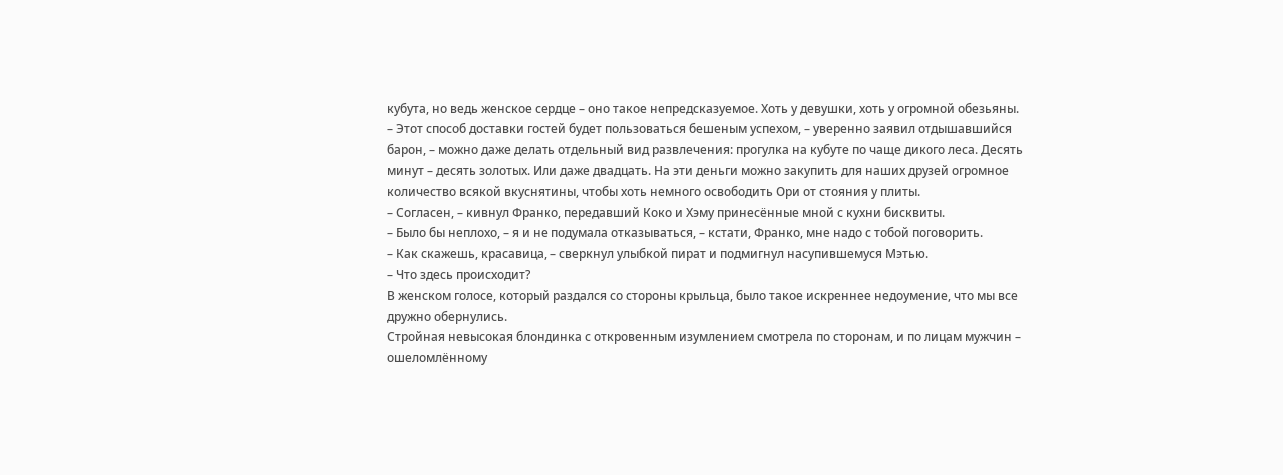кубута, но ведь женское сердце – оно такое непредсказуемое. Хоть у девушки, хоть у огромной обезьяны.
– Этот способ доставки гостей будет пользоваться бешеным успехом, – уверенно заявил отдышавшийся барон, – можно даже делать отдельный вид развлечения: прогулка на кубуте по чаще дикого леса. Десять минут – десять золотых. Или даже двадцать. На эти деньги можно закупить для наших друзей огромное количество всякой вкуснятины, чтобы хоть немного освободить Ори от стояния у плиты.
– Согласен, – кивнул Франко, передавший Коко и Хэму принесённые мной с кухни бисквиты.
– Было бы неплохо, – я и не подумала отказываться, – кстати, Франко, мне надо с тобой поговорить.
– Как скажешь, красавица, – сверкнул улыбкой пират и подмигнул насупившемуся Мэтью.
– Что здесь происходит?
В женском голосе, который раздался со стороны крыльца, было такое искреннее недоумение, что мы все дружно обернулись.
Стройная невысокая блондинка с откровенным изумлением смотрела по сторонам, и по лицам мужчин – ошеломлённому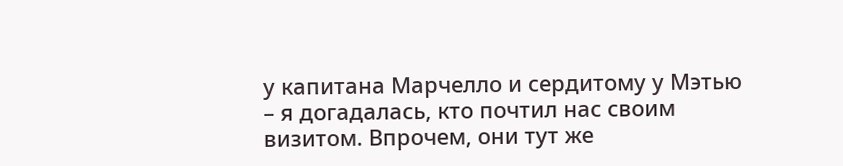у капитана Марчелло и сердитому у Мэтью – я догадалась, кто почтил нас своим визитом. Впрочем, они тут же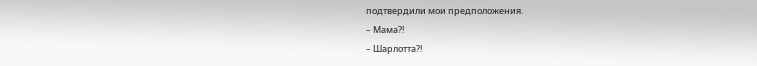подтвердили мои предположения.
– Мама?!
– Шарлотта?!